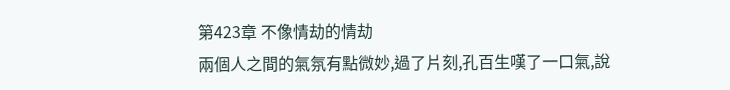第423章 不像情劫的情劫
兩個人之間的氣氛有點微妙,過了片刻,孔百生嘆了一口氣,說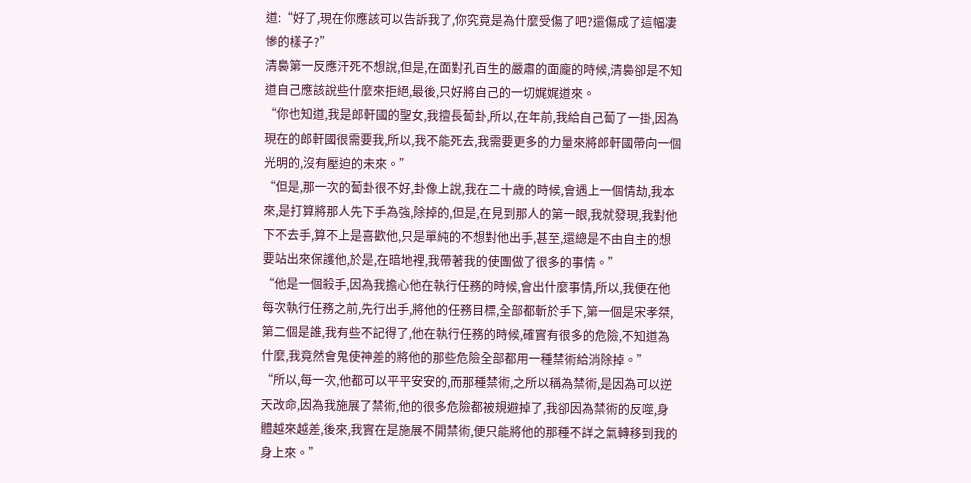道:“好了,現在你應該可以告訴我了,你究竟是為什麼受傷了吧?還傷成了這幅凄慘的樣子?”
清裊第一反應汗死不想說,但是,在面對孔百生的嚴肅的面龐的時候,清裊卻是不知道自己應該說些什麼來拒絕,最後,只好將自己的一切娓娓道來。
“你也知道,我是郎軒國的聖女,我擅長蔔卦,所以,在年前,我給自己蔔了一掛,因為現在的郎軒國很需要我,所以,我不能死去,我需要更多的力量來將郎軒國帶向一個光明的,沒有壓迫的未來。”
“但是,那一次的蔔卦很不好,卦像上說,我在二十歲的時候,會遇上一個情劫,我本來,是打算將那人先下手為強,除掉的,但是,在見到那人的第一眼,我就發現,我對他下不去手,算不上是喜歡他,只是單純的不想對他出手,甚至,還總是不由自主的想要站出來保護他,於是,在暗地裡,我帶著我的使團做了很多的事情。”
“他是一個殺手,因為我擔心他在執行任務的時候,會出什麼事情,所以,我便在他每次執行任務之前,先行出手,將他的任務目標,全部都斬於手下,第一個是宋孝桀,第二個是誰,我有些不記得了,他在執行任務的時候,確實有很多的危險,不知道為什麼,我竟然會鬼使神差的將他的那些危險全部都用一種禁術給消除掉。”
“所以,每一次,他都可以平平安安的,而那種禁術,之所以稱為禁術,是因為可以逆天改命,因為我施展了禁術,他的很多危險都被規避掉了,我卻因為禁術的反噬,身體越來越差,後來,我實在是施展不開禁術,便只能將他的那種不詳之氣轉移到我的身上來。”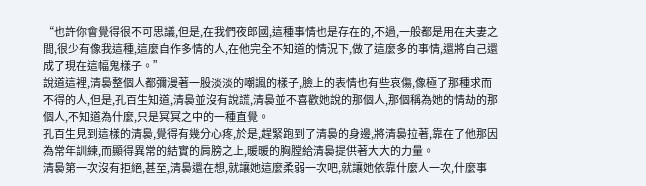“也許你會覺得很不可思議,但是,在我們夜郎國,這種事情也是存在的,不過,一般都是用在夫妻之間,很少有像我這種,這麼自作多情的人,在他完全不知道的情況下,做了這麼多的事情,還將自己還成了現在這幅鬼樣子。”
說道這裡,清裊整個人都彌漫著一股淡淡的嘲諷的樣子,臉上的表情也有些哀傷,像極了那種求而不得的人,但是,孔百生知道,清裊並沒有說謊,清裊並不喜歡她說的那個人,那個稱為她的情劫的那個人,不知道為什麼,只是冥冥之中的一種直覺。
孔百生見到這樣的清裊,覺得有幾分心疼,於是,趕緊跑到了清裊的身邊,將清裊拉著,靠在了他那因為常年訓練,而顯得異常的結實的肩膀之上,暖暖的胸膛給清裊提供著大大的力量。
清裊第一次沒有拒絕,甚至,清裊還在想,就讓她這麼柔弱一次吧,就讓她依靠什麼人一次,什麼事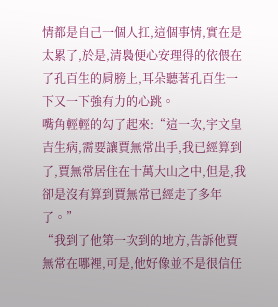情都是自己一個人扛,這個事情,實在是太累了,於是,清裊便心安理得的依偎在了孔百生的肩膀上,耳朵聽著孔百生一下又一下強有力的心跳。
嘴角輕輕的勾了起來:“這一次,宇文皇吉生病,需要讓賈無常出手,我已經算到了,賈無常居住在十萬大山之中,但是,我卻是沒有算到賈無常已經走了多年了。”
“我到了他第一次到的地方,告訴他賈無常在哪裡,可是,他好像並不是很信任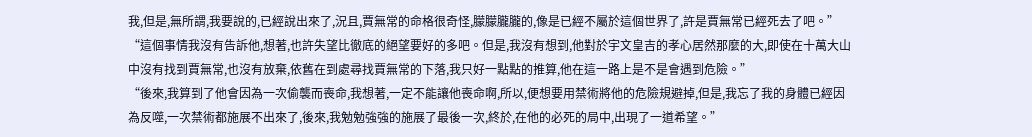我,但是,無所謂,我要說的,已經說出來了,況且,賈無常的命格很奇怪,朦朦朧朧的,像是已經不屬於這個世界了,許是賈無常已經死去了吧。”
“這個事情我沒有告訴他,想著,也許失望比徹底的絕望要好的多吧。但是,我沒有想到,他對於宇文皇吉的孝心居然那麼的大,即使在十萬大山中沒有找到賈無常,也沒有放棄,依舊在到處尋找賈無常的下落,我只好一點點的推算,他在這一路上是不是會遇到危險。”
“後來,我算到了他會因為一次偷襲而喪命,我想著,一定不能讓他喪命啊,所以,便想要用禁術將他的危險規避掉,但是,我忘了我的身體已經因為反噬,一次禁術都施展不出來了,後來,我勉勉強強的施展了最後一次,終於,在他的必死的局中,出現了一道希望。”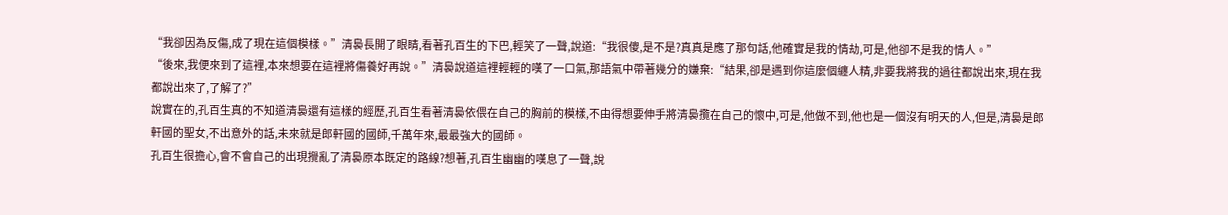“我卻因為反傷,成了現在這個模樣。”清裊長開了眼睛,看著孔百生的下巴,輕笑了一聲,說道:“我很傻,是不是?真真是應了那句話,他確實是我的情劫,可是,他卻不是我的情人。”
“後來,我便來到了這裡,本來想要在這裡將傷養好再說。”清裊說道這裡輕輕的嘆了一口氣,那語氣中帶著幾分的嫌棄:“結果,卻是遇到你這麼個纏人精,非要我將我的過往都說出來,現在我都說出來了,了解了?”
說實在的,孔百生真的不知道清裊還有這樣的經歷,孔百生看著清裊依偎在自己的胸前的模樣,不由得想要伸手將清裊攬在自己的懷中,可是,他做不到,他也是一個沒有明天的人,但是,清裊是郎軒國的聖女,不出意外的話,未來就是郎軒國的國師,千萬年來,最最強大的國師。
孔百生很擔心,會不會自己的出現攪亂了清裊原本既定的路線?想著,孔百生幽幽的嘆息了一聲,說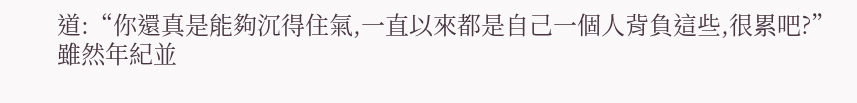道:“你還真是能夠沉得住氣,一直以來都是自己一個人背負這些,很累吧?”
雖然年紀並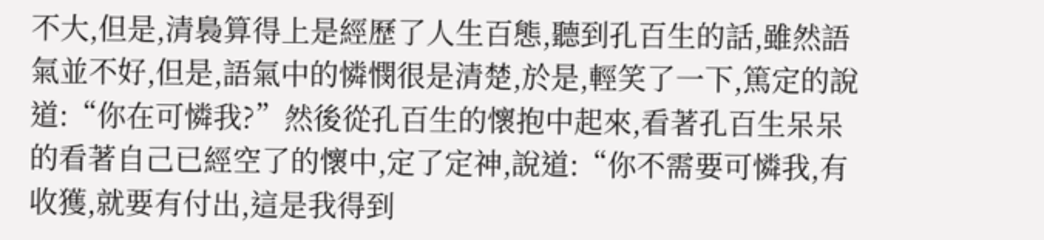不大,但是,清裊算得上是經歷了人生百態,聽到孔百生的話,雖然語氣並不好,但是,語氣中的憐憫很是清楚,於是,輕笑了一下,篤定的說道:“你在可憐我?”然後從孔百生的懷抱中起來,看著孔百生呆呆的看著自己已經空了的懷中,定了定神,說道:“你不需要可憐我,有收獲,就要有付出,這是我得到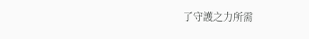了守護之力所需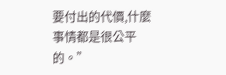要付出的代價,什麼事情都是很公平的。”